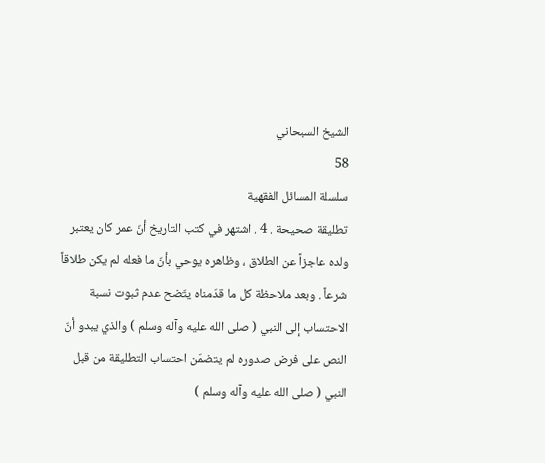الشيخ السبحاني
58
سلسلة المسائل الفقهية
تطليقة صحيحة . 4 . اشتهر في كتب التاريخ أنّ عمر كان يعتبر ولده عاجزاً عن الطلاق ، وظاهره يوحي بأنّ ما فعله لم يكن طلاقاً شرعاً . وبعد ملاحظة كل ما قدّمناه يتّضح عدم ثبوت نسبة الاحتساب إلى النبي ( صلى الله عليه وآله وسلم ) والذي يبدو أنّ النص على فرض صدوره لم يتضمّن احتساب التطليقة من قبل النبي ( صلى الله عليه وآله وسلم )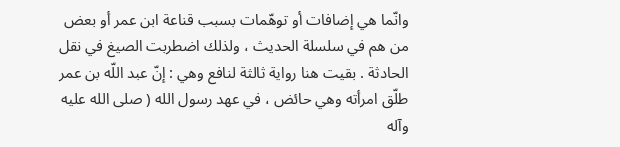وانّما هي إضافات أو توهّمات بسبب قناعة ابن عمر أو بعض من هم في سلسلة الحديث ، ولذلك اضطربت الصيغ في نقل الحادثة . بقيت هنا رواية ثالثة لنافع وهي : إنّ عبد اللّه بن عمر طلّق امرأته وهي حائض ، في عهد رسول الله ( صلى الله عليه وآله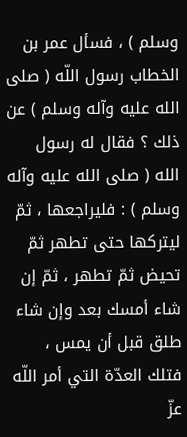وسلم ) ، فسأل عمر بن الخطاب رسول اللّه ( صلى الله عليه وآله وسلم ) عن ذلك ؟ فقال له رسول الله ( صلى الله عليه وآله وسلم ) : فليراجعها ، ثمّ ليتركها حتى تطهر ثمّ تحيض ثمّ تطهر ، ثمّ إن شاء أمسك بعد وإن شاء طلق قبل أن يمس ، فتلك العدّة التي أمر اللّه عزّ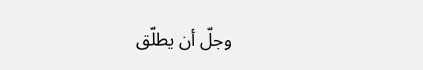وجلّ أن يطلّق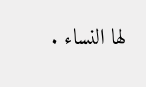لها النساء .